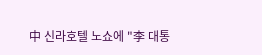中 신라호텔 노쇼에 "李 대통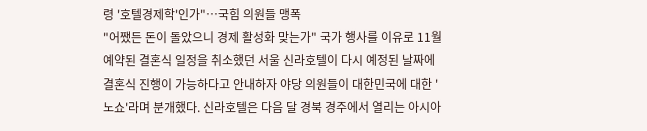령 '호텔경제학'인가"…국힘 의원들 맹폭
"어쨌든 돈이 돌았으니 경제 활성화 맞는가" 국가 행사를 이유로 11월 예약된 결혼식 일정을 취소했던 서울 신라호텔이 다시 예정된 날짜에 결혼식 진행이 가능하다고 안내하자 야당 의원들이 대한민국에 대한 '노쇼'라며 분개했다. 신라호텔은 다음 달 경북 경주에서 열리는 아시아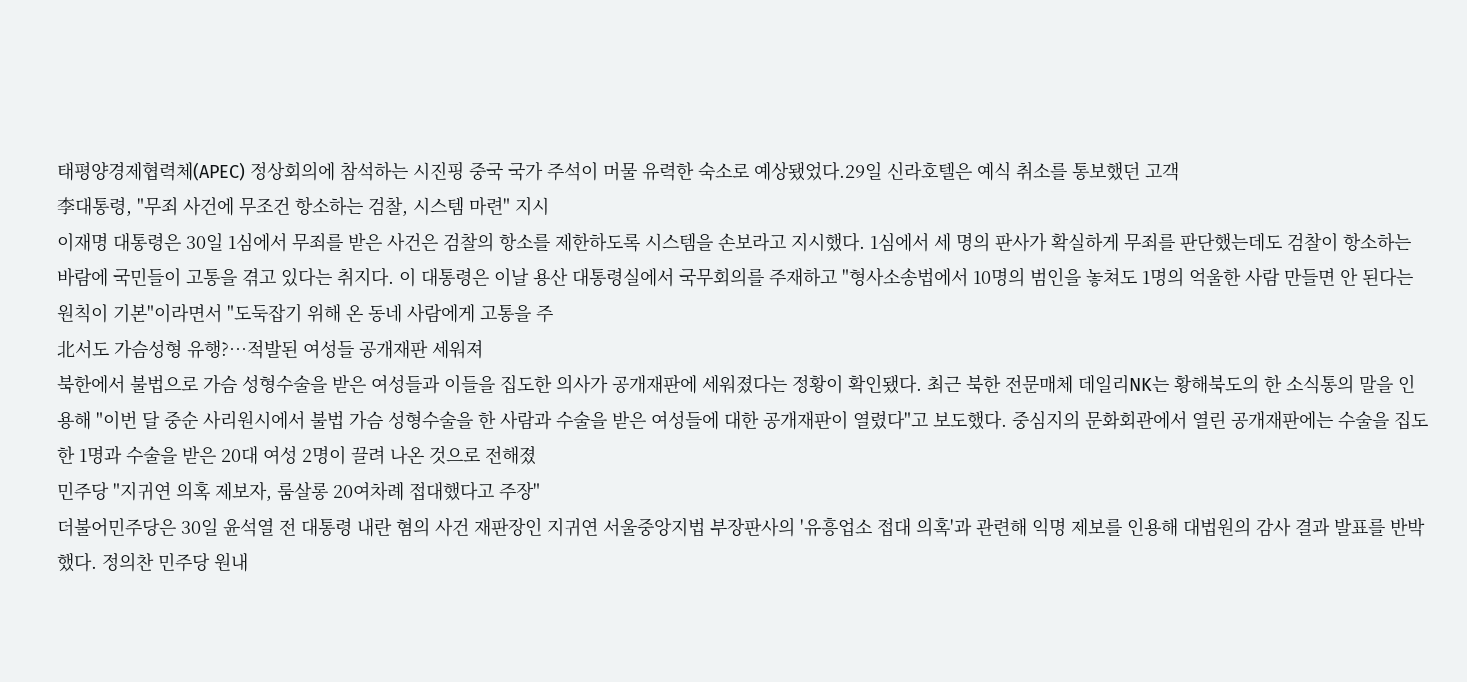태평양경제협력체(APEC) 정상회의에 참석하는 시진핑 중국 국가 주석이 머물 유력한 숙소로 예상됐었다.29일 신라호텔은 예식 취소를 통보했던 고객
李대통령, "무죄 사건에 무조건 항소하는 검찰, 시스템 마련" 지시
이재명 대통령은 30일 1심에서 무죄를 받은 사건은 검찰의 항소를 제한하도록 시스템을 손보라고 지시했다. 1심에서 세 명의 판사가 확실하게 무죄를 판단했는데도 검찰이 항소하는 바람에 국민들이 고통을 겪고 있다는 취지다. 이 대통령은 이날 용산 대통령실에서 국무회의를 주재하고 "형사소송법에서 10명의 범인을 놓쳐도 1명의 억울한 사람 만들면 안 된다는 원칙이 기본"이라면서 "도둑잡기 위해 온 동네 사람에게 고통을 주
北서도 가슴성형 유행?…적발된 여성들 공개재판 세워져
북한에서 불법으로 가슴 성형수술을 받은 여성들과 이들을 집도한 의사가 공개재판에 세워졌다는 정황이 확인됐다. 최근 북한 전문매체 데일리NK는 황해북도의 한 소식통의 말을 인용해 "이번 달 중순 사리원시에서 불법 가슴 성형수술을 한 사람과 수술을 받은 여성들에 대한 공개재판이 열렸다"고 보도했다. 중심지의 문화회관에서 열린 공개재판에는 수술을 집도한 1명과 수술을 받은 20대 여성 2명이 끌려 나온 것으로 전해졌
민주당 "지귀연 의혹 제보자, 룸살롱 20여차례 접대했다고 주장"
더불어민주당은 30일 윤석열 전 대통령 내란 혐의 사건 재판장인 지귀연 서울중앙지법 부장판사의 '유흥업소 접대 의혹'과 관련해 익명 제보를 인용해 대법원의 감사 결과 발표를 반박했다. 정의찬 민주당 원내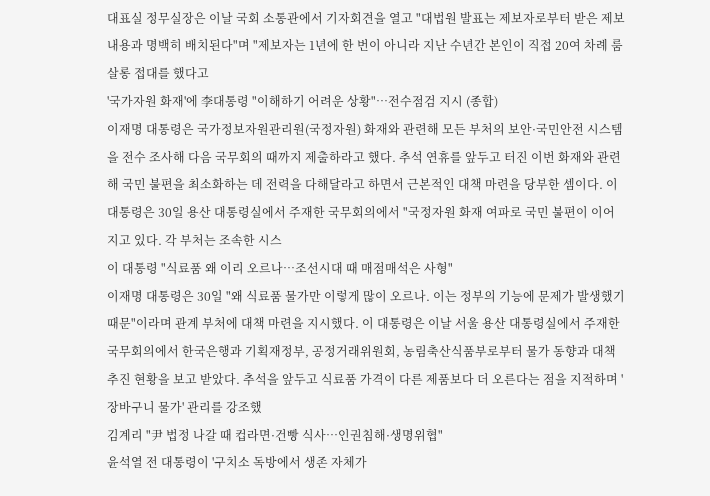대표실 정무실장은 이날 국회 소통관에서 기자회견을 열고 "대법원 발표는 제보자로부터 받은 제보 내용과 명백히 배치된다"며 "제보자는 1년에 한 번이 아니라 지난 수년간 본인이 직접 20여 차례 룸살롱 접대를 했다고
'국가자원 화재'에 李대통령 "이해하기 어려운 상황"…전수점검 지시 (종합)
이재명 대통령은 국가정보자원관리원(국정자원) 화재와 관련해 모든 부처의 보안·국민안전 시스템을 전수 조사해 다음 국무회의 때까지 제출하라고 했다. 추석 연휴를 앞두고 터진 이번 화재와 관련해 국민 불편을 최소화하는 데 전력을 다해달라고 하면서 근본적인 대책 마련을 당부한 셈이다. 이 대통령은 30일 용산 대통령실에서 주재한 국무회의에서 "국정자원 화재 여파로 국민 불편이 이어지고 있다. 각 부처는 조속한 시스
이 대통령 "식료품 왜 이리 오르나…조선시대 때 매점매석은 사형"
이재명 대통령은 30일 "왜 식료품 물가만 이렇게 많이 오르나. 이는 정부의 기능에 문제가 발생했기 때문"이라며 관계 부처에 대책 마련을 지시했다. 이 대통령은 이날 서울 용산 대통령실에서 주재한 국무회의에서 한국은행과 기획재정부, 공정거래위원회, 농림축산식품부로부터 물가 동향과 대책 추진 현황을 보고 받았다. 추석을 앞두고 식료품 가격이 다른 제품보다 더 오른다는 점을 지적하며 '장바구니 물가' 관리를 강조했
김계리 "尹 법정 나갈 때 컵라면·건빵 식사…인권침해·생명위협"
윤석열 전 대통령이 '구치소 독방에서 생존 자체가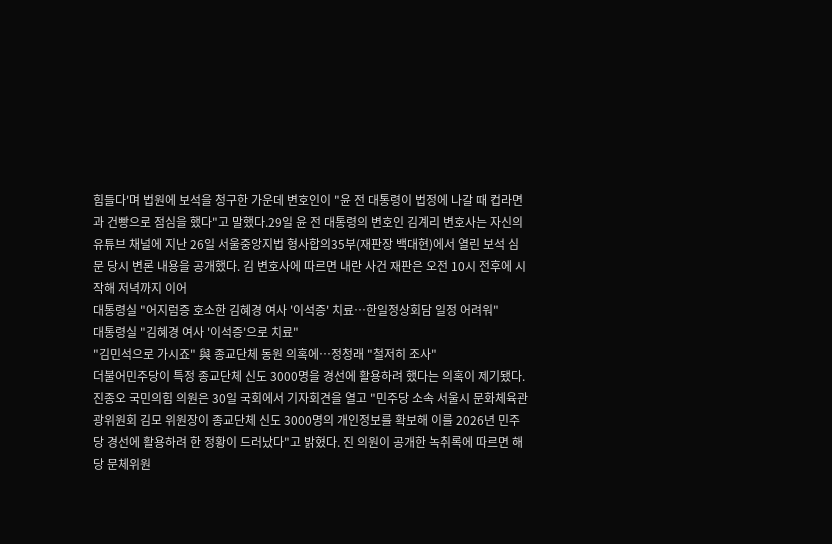힘들다'며 법원에 보석을 청구한 가운데 변호인이 "윤 전 대통령이 법정에 나갈 때 컵라면과 건빵으로 점심을 했다"고 말했다.29일 윤 전 대통령의 변호인 김계리 변호사는 자신의 유튜브 채널에 지난 26일 서울중앙지법 형사합의35부(재판장 백대현)에서 열린 보석 심문 당시 변론 내용을 공개했다. 김 변호사에 따르면 내란 사건 재판은 오전 10시 전후에 시작해 저녁까지 이어
대통령실 "어지럼증 호소한 김혜경 여사 '이석증' 치료…한일정상회담 일정 어려워"
대통령실 "김혜경 여사 '이석증'으로 치료"
"김민석으로 가시죠" 與 종교단체 동원 의혹에…정청래 "철저히 조사"
더불어민주당이 특정 종교단체 신도 3000명을 경선에 활용하려 했다는 의혹이 제기됐다. 진종오 국민의힘 의원은 30일 국회에서 기자회견을 열고 "민주당 소속 서울시 문화체육관광위원회 김모 위원장이 종교단체 신도 3000명의 개인정보를 확보해 이를 2026년 민주당 경선에 활용하려 한 정황이 드러났다"고 밝혔다. 진 의원이 공개한 녹취록에 따르면 해당 문체위원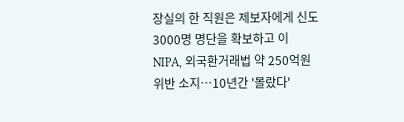장실의 한 직원은 제보자에게 신도 3000명 명단을 확보하고 이
NIPA, 외국환거래법 약 250억원 위반 소지…10년간 '몰랐다'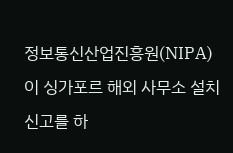정보통신산업진흥원(NIPA)이 싱가포르 해외 사무소 설치 신고를 하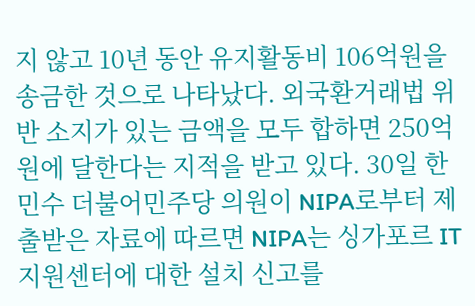지 않고 10년 동안 유지활동비 106억원을 송금한 것으로 나타났다. 외국환거래법 위반 소지가 있는 금액을 모두 합하면 250억원에 달한다는 지적을 받고 있다. 30일 한민수 더불어민주당 의원이 NIPA로부터 제출받은 자료에 따르면 NIPA는 싱가포르 IT지원센터에 대한 설치 신고를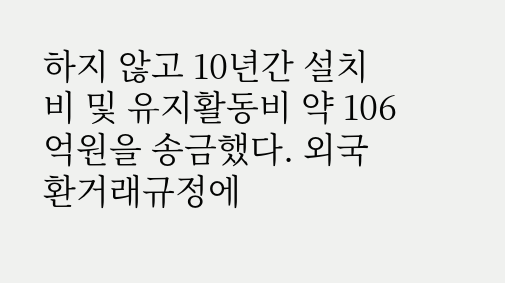하지 않고 10년간 설치비 및 유지활동비 약 106억원을 송금했다. 외국환거래규정에